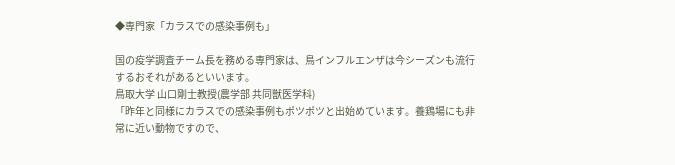◆専門家「カラスでの感染事例も」

国の疫学調査チーム長を務める専門家は、鳥インフルエンザは今シーズンも流行するおそれがあるといいます。
鳥取大学 山口剛士教授(農学部 共同獣医学科)
「昨年と同様にカラスでの感染事例もポツポツと出始めています。養鶏場にも非常に近い動物ですので、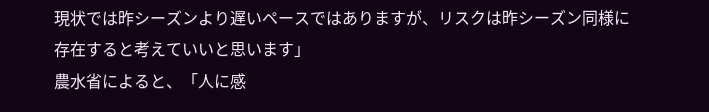現状では昨シーズンより遅いペースではありますが、リスクは昨シーズン同様に存在すると考えていいと思います」
農水省によると、「人に感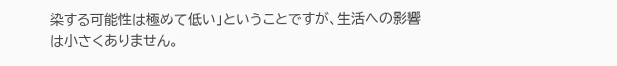染する可能性は極めて低い」ということですが、生活への影響は小さくありません。